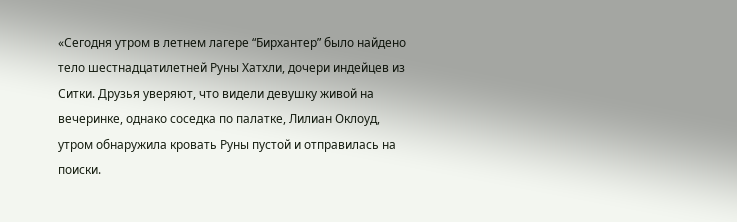«Сегодня утром в летнем лагере “Бирхантер” было найдено тело шестнадцатилетней Руны Хатхли, дочери индейцев из Ситки. Друзья уверяют, что видели девушку живой на вечеринке, однако соседка по палатке, Лилиан Оклоуд, утром обнаружила кровать Руны пустой и отправилась на поиски.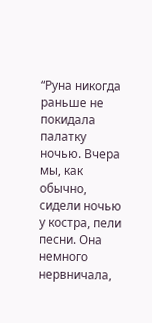“Руна никогда раньше не покидала палатку ночью. Вчера мы, как обычно, сидели ночью у костра, пели песни. Она немного нервничала,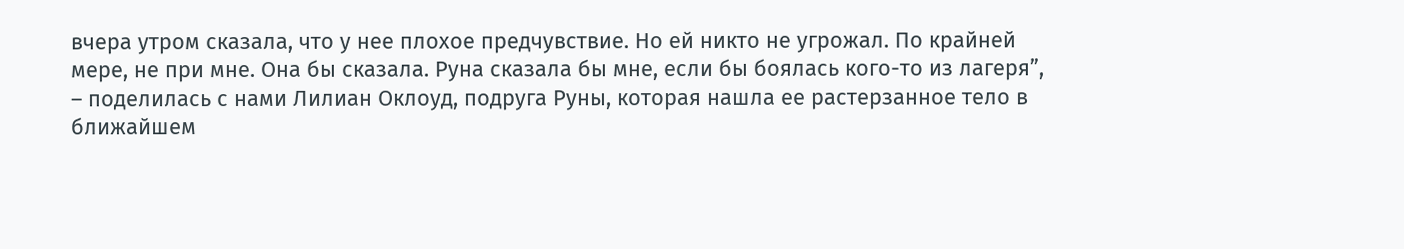вчера утром сказала, что у нее плохое предчувствие. Но ей никто не угрожал. По крайней мере, не при мне. Она бы сказала. Руна сказала бы мне, если бы боялась кого-то из лагеря”, – поделилась с нами Лилиан Оклоуд, подруга Руны, которая нашла ее растерзанное тело в ближайшем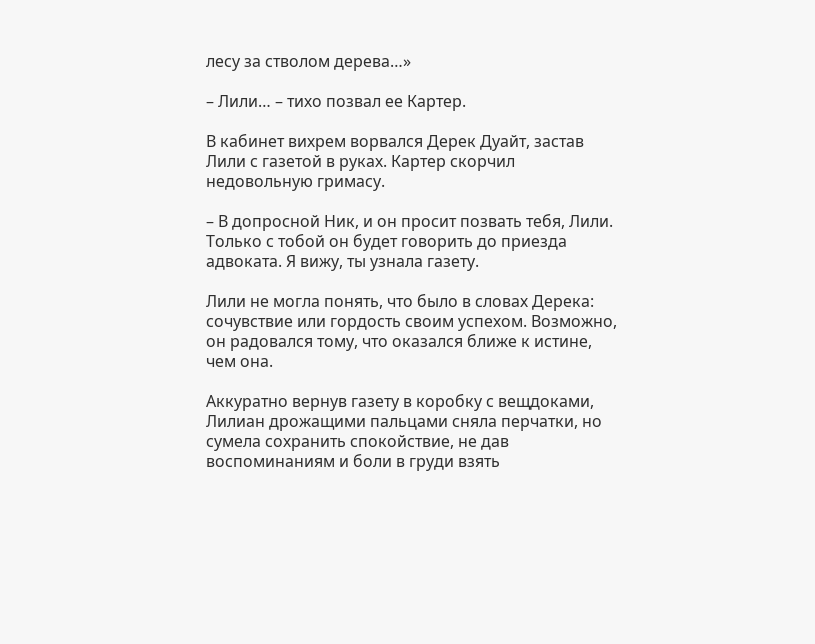лесу за стволом дерева…»

– Лили… – тихо позвал ее Картер.

В кабинет вихрем ворвался Дерек Дуайт, застав Лили с газетой в руках. Картер скорчил недовольную гримасу.

– В допросной Ник, и он просит позвать тебя, Лили. Только с тобой он будет говорить до приезда адвоката. Я вижу, ты узнала газету.

Лили не могла понять, что было в словах Дерека: сочувствие или гордость своим успехом. Возможно, он радовался тому, что оказался ближе к истине, чем она.

Аккуратно вернув газету в коробку с вещдоками, Лилиан дрожащими пальцами сняла перчатки, но сумела сохранить спокойствие, не дав воспоминаниям и боли в груди взять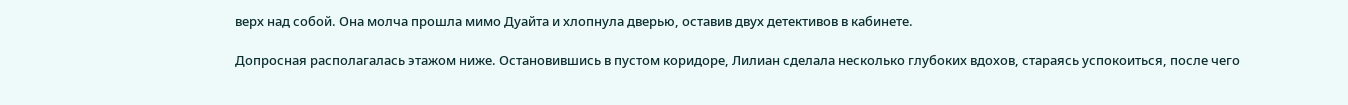верх над собой. Она молча прошла мимо Дуайта и хлопнула дверью, оставив двух детективов в кабинете.

Допросная располагалась этажом ниже. Остановившись в пустом коридоре, Лилиан сделала несколько глубоких вдохов, стараясь успокоиться, после чего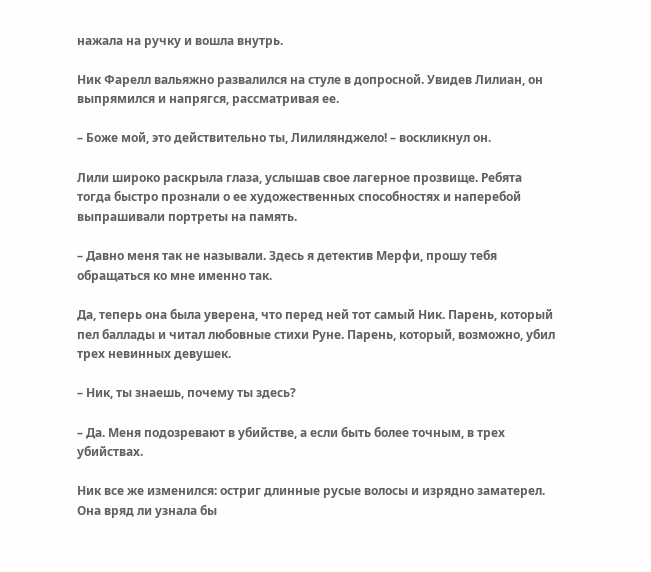нажала на ручку и вошла внутрь.

Ник Фарелл вальяжно развалился на стуле в допросной. Увидев Лилиан, он выпрямился и напрягся, рассматривая ее.

– Боже мой, это действительно ты, Лилилянджело! – воскликнул он.

Лили широко раскрыла глаза, услышав свое лагерное прозвище. Ребята тогда быстро прознали о ее художественных способностях и наперебой выпрашивали портреты на память.

– Давно меня так не называли. Здесь я детектив Мерфи, прошу тебя обращаться ко мне именно так.

Да, теперь она была уверена, что перед ней тот самый Ник. Парень, который пел баллады и читал любовные стихи Руне. Парень, который, возможно, убил трех невинных девушек.

– Ник, ты знаешь, почему ты здесь?

– Да. Меня подозревают в убийстве, а если быть более точным, в трех убийствах.

Ник все же изменился: остриг длинные русые волосы и изрядно заматерел. Она вряд ли узнала бы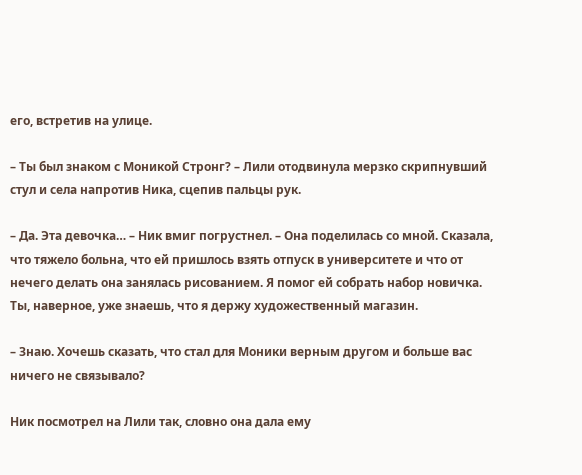его, встретив на улице.

– Ты был знаком с Моникой Стронг? – Лили отодвинула мерзко скрипнувший стул и села напротив Ника, сцепив пальцы рук.

– Да. Эта девочка… – Ник вмиг погрустнел. – Она поделилась со мной. Сказала, что тяжело больна, что ей пришлось взять отпуск в университете и что от нечего делать она занялась рисованием. Я помог ей собрать набор новичка. Ты, наверное, уже знаешь, что я держу художественный магазин.

– Знаю. Хочешь сказать, что стал для Моники верным другом и больше вас ничего не связывало?

Ник посмотрел на Лили так, словно она дала ему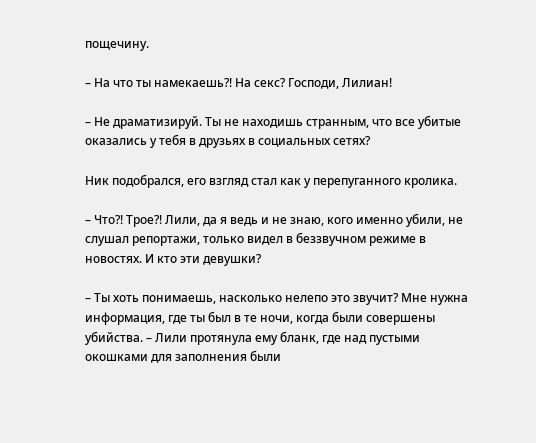пощечину.

– На что ты намекаешь?! На секс? Господи, Лилиан!

– Не драматизируй. Ты не находишь странным, что все убитые оказались у тебя в друзьях в социальных сетях?

Ник подобрался, его взгляд стал как у перепуганного кролика.

– Что?! Трое?! Лили, да я ведь и не знаю, кого именно убили, не слушал репортажи, только видел в беззвучном режиме в новостях. И кто эти девушки?

– Ты хоть понимаешь, насколько нелепо это звучит? Мне нужна информация, где ты был в те ночи, когда были совершены убийства. – Лили протянула ему бланк, где над пустыми окошками для заполнения были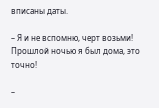вписаны даты.

– Я и не вспомню, черт возьми! Прошлой ночью я был дома, это точно!

–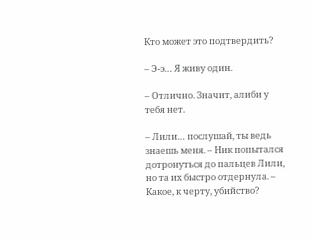Кто может это подтвердить?

– Э-э… Я живу один.

– Отлично. Значит, алиби у тебя нет.

– Лили… послушай, ты ведь знаешь меня. – Ник попытался дотронуться до пальцев Лили, но та их быстро отдернула. – Какое, к черту, убийство?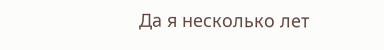Да я несколько лет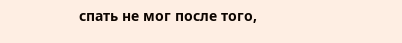спать не мог после того,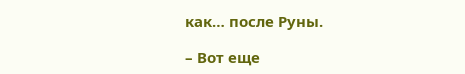как… после Руны.

– Вот еще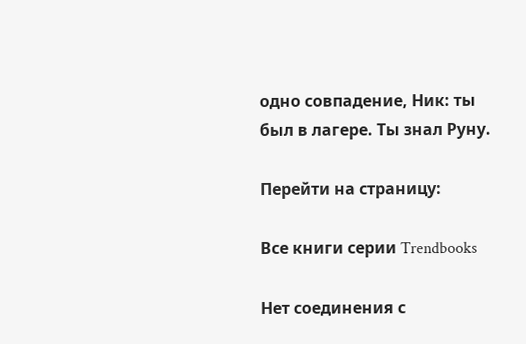одно совпадение, Ник: ты был в лагере. Ты знал Руну.

Перейти на страницу:

Все книги серии Trendbooks

Нет соединения с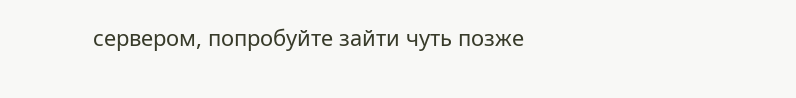сервером, попробуйте зайти чуть позже